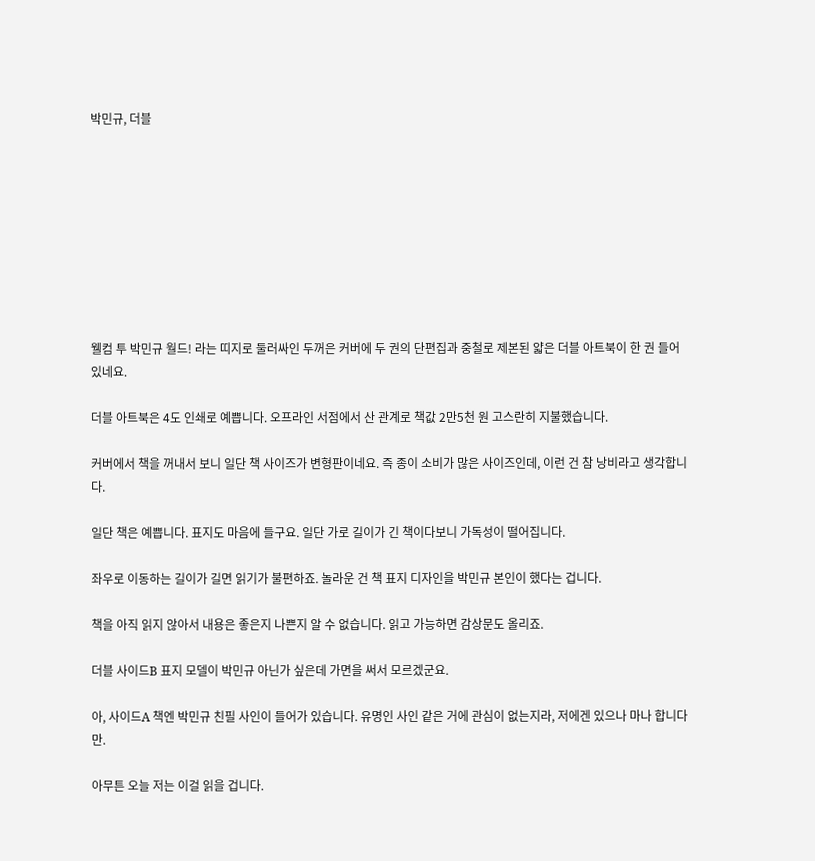박민규, 더블









웰컴 투 박민규 월드! 라는 띠지로 둘러싸인 두꺼은 커버에 두 권의 단편집과 중철로 제본된 얇은 더블 아트북이 한 권 들어 있네요.

더블 아트북은 4도 인쇄로 예쁩니다. 오프라인 서점에서 산 관계로 책값 2만5천 원 고스란히 지불했습니다.

커버에서 책을 꺼내서 보니 일단 책 사이즈가 변형판이네요. 즉 종이 소비가 많은 사이즈인데, 이런 건 참 낭비라고 생각합니다.

일단 책은 예쁩니다. 표지도 마음에 들구요. 일단 가로 길이가 긴 책이다보니 가독성이 떨어집니다.

좌우로 이동하는 길이가 길면 읽기가 불편하죠. 놀라운 건 책 표지 디자인을 박민규 본인이 했다는 겁니다.

책을 아직 읽지 않아서 내용은 좋은지 나쁜지 알 수 없습니다. 읽고 가능하면 감상문도 올리죠.

더블 사이드B 표지 모델이 박민규 아닌가 싶은데 가면을 써서 모르겠군요.

아, 사이드A 책엔 박민규 친필 사인이 들어가 있습니다. 유명인 사인 같은 거에 관심이 없는지라, 저에겐 있으나 마나 합니다만.

아무튼 오늘 저는 이걸 읽을 겁니다.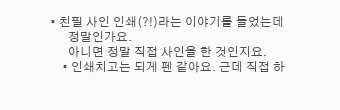• 친필 사인 인쇄(?!)라는 이야기를 들었는데
      정말인가요.
      아니면 정말 직접 사인을 한 것인지요.
    • 인쇄치고는 되게 펜 같아요. 근데 직접 하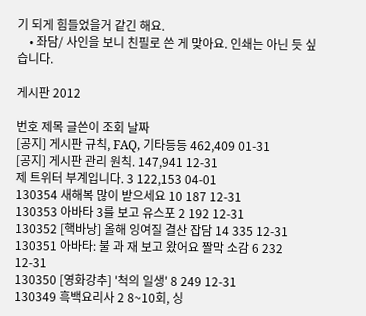기 되게 힘들었을거 같긴 해요.
    • 좌담/ 사인을 보니 친필로 쓴 게 맞아요. 인쇄는 아닌 듯 싶습니다.

게시판 2012

번호 제목 글쓴이 조회 날짜
[공지] 게시판 규칙, FAQ, 기타등등 462,409 01-31
[공지] 게시판 관리 원칙. 147,941 12-31
제 트위터 부계입니다. 3 122,153 04-01
130354 새해복 많이 받으세요 10 187 12-31
130353 아바타 3를 보고 유스포 2 192 12-31
130352 [핵바낭] 올해 잉여질 결산 잡담 14 335 12-31
130351 아바타: 불 과 재 보고 왔어요 짤막 소감 6 232 12-31
130350 [영화강추] '척의 일생' 8 249 12-31
130349 흑백요리사 2 8~10회, 싱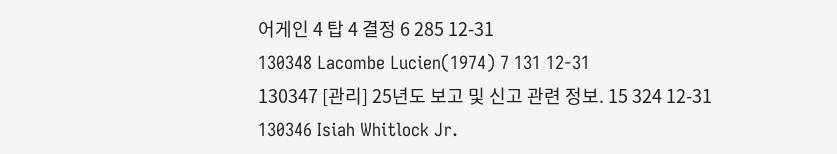어게인 4 탑 4 결정 6 285 12-31
130348 Lacombe Lucien(1974) 7 131 12-31
130347 [관리] 25년도 보고 및 신고 관련 정보. 15 324 12-31
130346 Isiah Whitlock Jr.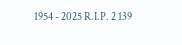1954 - 2025 R.I.P. 2 139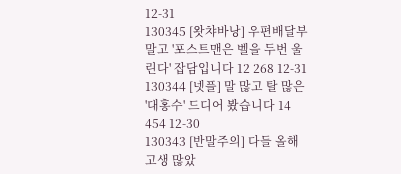12-31
130345 [왓챠바낭] 우편배달부 말고 '포스트맨은 벨을 두번 울린다' 잡담입니다 12 268 12-31
130344 [넷플] 말 많고 탈 많은 '대홍수' 드디어 봤습니다 14 454 12-30
130343 [반말주의] 다들 올해 고생 많았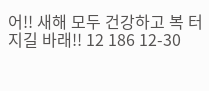어!! 새해 모두 건강하고 복 터지길 바래!! 12 186 12-30